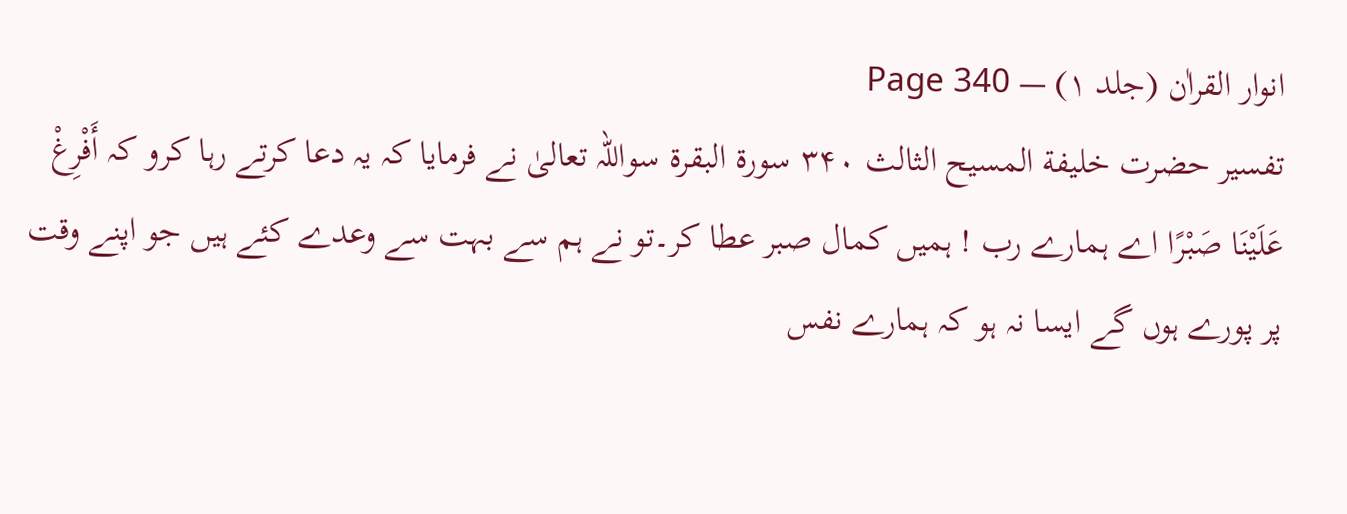انوار القراٰن (جلد ۱) — Page 340
تفسیر حضرت خلیفة المسیح الثالث ۳۴۰ سورة البقرة سواللہ تعالیٰ نے فرمایا کہ یہ دعا کرتے رہا کرو کہ أَفْرِغْ عَلَيْنَا صَبْرًا اے ہمارے رب ! ہمیں کمال صبر عطا کر۔تو نے ہم سے بہت سے وعدے کئے ہیں جو اپنے وقت پر پورے ہوں گے ایسا نہ ہو کہ ہمارے نفس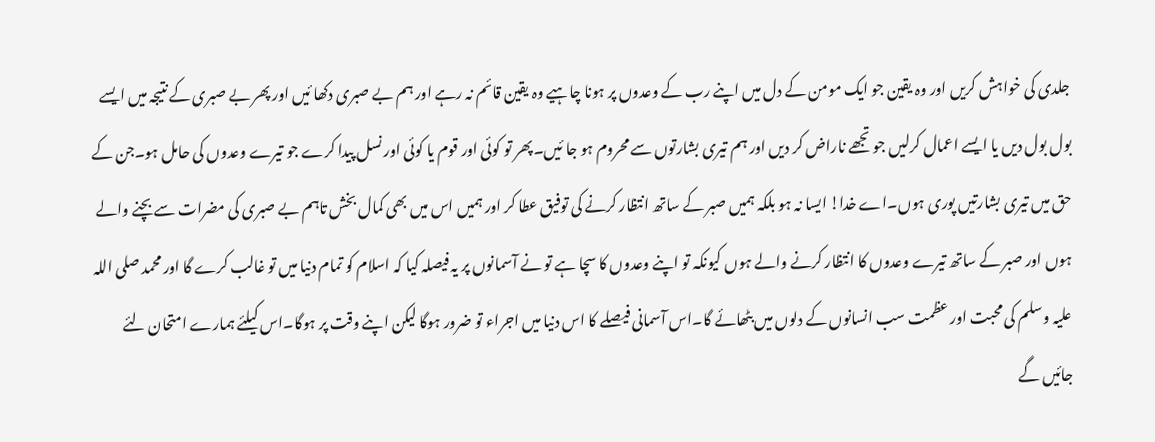جلدی کی خواہش کریں اور وہ یقین جو ایک مومن کے دل میں اپنے رب کے وعدوں پر ہونا چاہیے وہ یقین قائم نہ رہے اور ہم بے صبری دکھا ئیں اور پھر بے صبری کے نتیجہ میں ایسے بول بول دیں یا ایسے اعمال کرلیں جو تجھے ناراض کر دیں اور ہم تیری بشارتوں سے محروم ہو جا ئیں۔پھر تو کوئی اور قوم یا کوئی اور نسل پیدا کرے جو تیرے وعدوں کی حامل ہو۔جن کے حق میں تیری بشارتیں پوری ہوں۔اے خدا! ایسا نہ ہو بلکہ ہمیں صبر کے ساتھ انتظار کرنے کی توفیق عطا کر اور ہمیں اس میں بھی کمال بخش تاہم بے صبری کی مضرات سے بچنے والے ہوں اور صبر کے ساتھ تیرے وعدوں کا انتظار کرنے والے ہوں کیونکہ تو اپنے وعدوں کا سچا ہے تو نے آسمانوں پر یہ فیصلہ کیا کہ اسلام کو تمام دنیا میں تو غالب کرے گا اور محمد صلی اللہ علیہ وسلم کی محبت اور عظمت سب انسانوں کے دلوں میں بٹھائے گا۔اس آسمانی فیصلے کا اس دنیا میں اجراء تو ضرور ہوگا لیکن اپنے وقت پر ہوگا۔اس کیلئے ہمارے امتحان لئے جائیں گے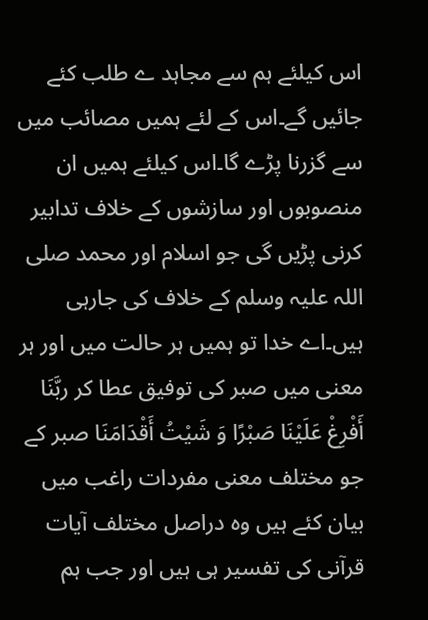اس کیلئے ہم سے مجاہد ے طلب کئے جائیں گے۔اس کے لئے ہمیں مصائب میں سے گزرنا پڑے گا۔اس کیلئے ہمیں ان منصوبوں اور سازشوں کے خلاف تدابیر کرنی پڑیں گی جو اسلام اور محمد صلی اللہ علیہ وسلم کے خلاف کی جارہی ہیں۔اے خدا تو ہمیں ہر حالت میں اور ہر معنی میں صبر کی توفیق عطا کر ربَّنَا أَفْرِغْ عَلَيْنَا صَبْرًا وَ شَيْتُ أَقْدَامَنَا صبر کے جو مختلف معنی مفردات راغب میں بیان کئے ہیں وہ دراصل مختلف آیات قرآنی کی تفسیر ہی ہیں اور جب ہم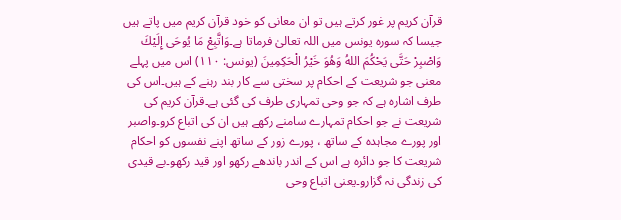قرآن کریم پر غور کرتے ہیں تو ان معانی کو خود قرآن کریم میں پاتے ہیں جیسا کہ سورہ یونس میں اللہ تعالیٰ فرماتا ہے۔وَاتَّبِعْ مَا يُوحَى إِلَيْكَ وَاصْبِرْ حَتَّى يَحْكُمَ اللهُ وَهُوَ خَيْرُ الْحَكِمِينَ (يونس: ١١٠) اس میں پہلے معنی جو شریعت کے احکام پر سختی سے کار بند رہنے کے ہیں۔اس کی طرف اشارہ ہے کہ جو وحی تمہاری طرف کی گئی ہے۔قرآن کریم کی شریعت نے جو احکام تمہارے سامنے رکھے ہیں ان کی اتباع کرو۔واصبر اور پورے مجاہدہ کے ساتھ ، پورے زور کے ساتھ اپنے نفسوں کو احکام شریعت کا جو دائرہ ہے اس کے اندر باندھے رکھو اور قید رکھو۔بے قیدی کی زندگی نہ گزارو۔یعنی اتباع وحی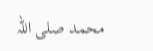محمد صلی اللہ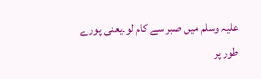علیہ وسلم میں صبر سے کام لو۔یعنی پورے طور پر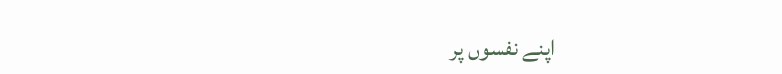اپنے نفسوں پر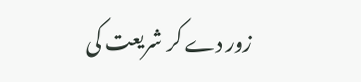زور دے کر شریعت کی